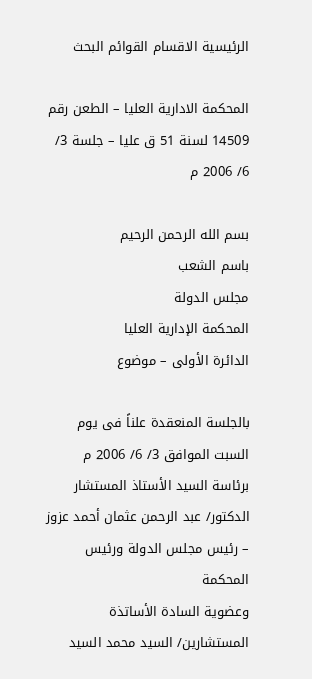الرئيسية الاقسام القوائم البحث

المحكمة الادارية العليا – الطعن رقم 14509 لسنة 51 ق عليا – جلسة 3/ 6/ 2006 م

بسم الله الرحمن الرحيم
باسم الشعب
مجلس الدولة
المحكمة الإدارية العليا
الدائرة الأولى – موضوع

بالجلسة المنعقدة علناً فى يوم السبت الموافق 3/ 6/ 2006 م
برئاسة السيد الأستاذ المستشار الدكتور/ عبد الرحمن عثمان أحمد عزوز – رئيس مجلس الدولة ورئيس المحكمة
وعضوية السادة الأساتذة المستشارين/ السيد محمد السيد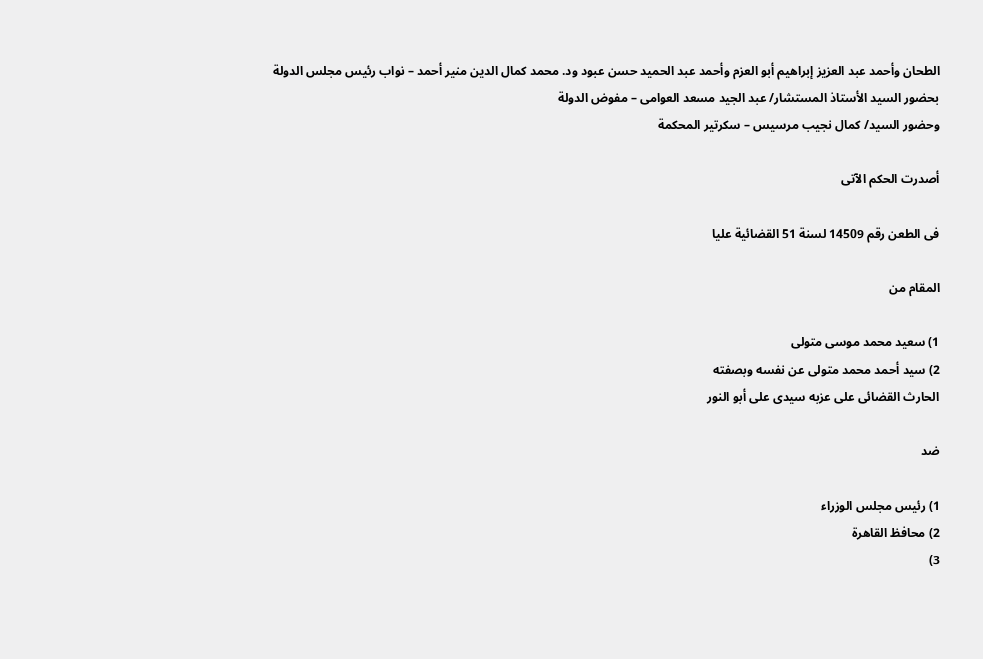الطحان وأحمد عبد العزيز إبراهيم أبو العزم وأحمد عبد الحميد حسن عبود ود. محمد كمال الدين منير أحمد – نواب رئيس مجلس الدولة
بحضور السيد الأستاذ المستشار/ عبد الجيد مسعد العوامى – مفوض الدولة
وحضور السيد/ كمال نجيب مرسيس – سكرتير المحكمة

أصدرت الحكم الآتى

فى الطعن رقم 14509 لسنة 51 القضائية عليا

المقام من

1) سعيد محمد موسى متولى
2) سيد أحمد محمد متولى عن نفسه وبصفته
الحارث القضائى على عزبه سيدى على أبو النور

ضد

1) رئيس مجلس الوزراء
2) محافظ القاهرة
3)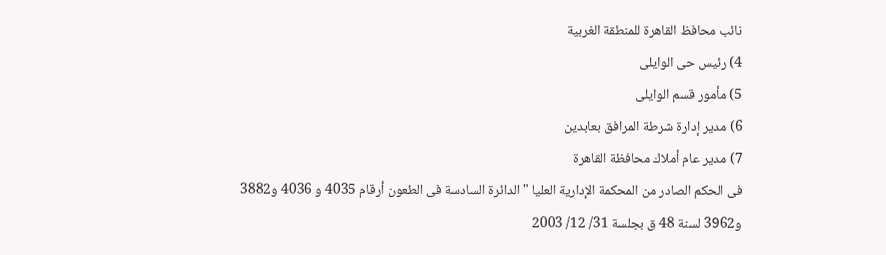نائب محافظ القاهرة للمنطقة الغربية
4) رئيس حى الوايلى
5) مأمور قسم الوايلى
6) مدير إدارة شرطة المرافق بعابدين
7) مدير عام أملاك محافظة القاهرة
فى الحكم الصادر من المحكمة الإدارية العليا " الدائرة السادسة فى الطعون أرقام 4035 و 4036 و3882 و3962 لسنة 48 ق بجلسة 31/ 12/ 2003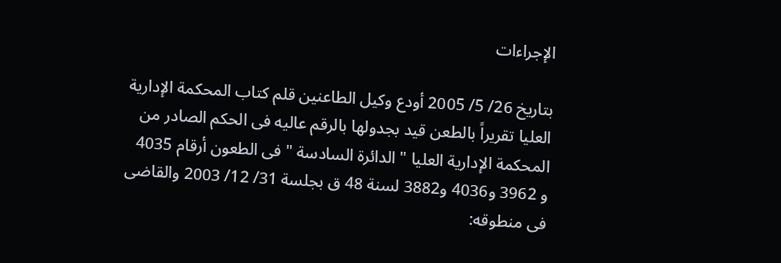الإجراءات

بتاريخ 26/ 5/ 2005 أودع وكيل الطاعنين قلم كتاب المحكمة الإدارية العليا تقريراً بالطعن قيد بجدولها بالرقم عاليه فى الحكم الصادر من المحكمة الإدارية العليا " الدائرة السادسة " فى الطعون أرقام 4035 و 3962 و4036 و3882 لسنة 48 ق بجلسة 31/ 12/ 2003 والقاضى فى منطوقه: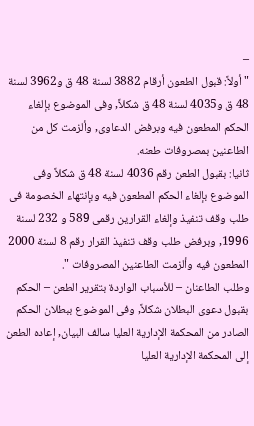–
" أولاً: قبول الطعون أرقام 3882 لسنة 48 ق و3962 لسنة 48 ق و4035 لسنة 48 ق شكلاً, وفى الموضوع بإلغاء الحكم المطعون فيه وبرفض الدعاوى, وألزمت كل من الطاعنين بمصروفات طعنه.
ثانيا: بقبول الطعن رقم 4036 لسنة 48 ق شكلاً وفى الموضوع بإلغاء الحكم المطعون فيه وبإنتهاء الخصومة فى طلب وقف تنفيذ وإلغاء القرارين رقمى 589 و 232 لسنة 1996, وبرفض طلب وقف تنفيذ القرار رقم 8 لسنة 2000 المطعون فيه وألزمت الطاعنين المصروفات ".
وطلب الطاعنان – للأسباب الواردة بتقرير الطعن – الحكم بقبول دعوى البطلان شكلاً, وفى الموضوع ببطلان الحكم الصادر من المحكمة الإدارية العليا سالف البيان, إعاده الطعن إلى المحكمة الإدارية العليا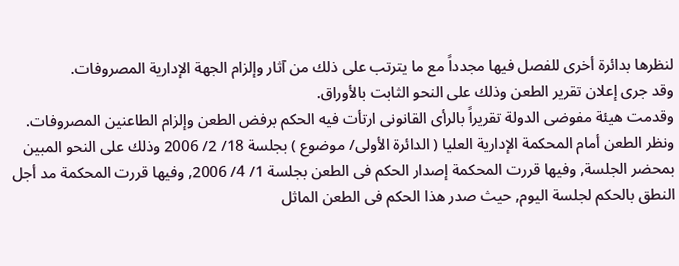لنظرها بدائرة أخرى للفصل فيها مجدداً مع ما يترتب على ذلك من آثار وإلزام الجهة الإدارية المصروفات.
وقد جرى إعلان تقرير الطعن وذلك على النحو الثابت بالأوراق.
وقدمت هيئة مفوضى الدولة تقريراً بالرأى القانونى ارتأت فيه الحكم برفض الطعن وإلزام الطاعنين المصروفات.
ونظر الطعن أمام المحكمة الإدارية العليا ( الدائرة الأولى/ موضوع ) بجلسة 18/ 2/ 2006 وذلك على النحو المبين بمحضر الجلسة, وفيها قررت المحكمة إصدار الحكم فى الطعن بجلسة 1/ 4/ 2006, وفيها قررت المحكمة مد أجل النطق بالحكم لجلسة اليوم, حيث صدر هذا الحكم فى الطعن الماثل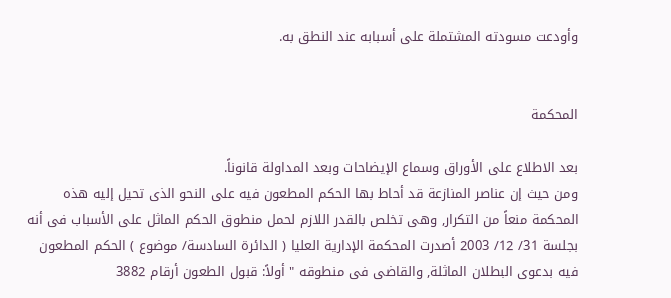وأودعت مسودته المشتملة على أسبابه عند النطق به.


المحكمة

بعد الاطلاع على الأوراق وسماع الإيضاحات وبعد المداولة قانوناً.
ومن حيث إن عناصر المنازعة قد أحاط بها الحكم المطعون فيه على النحو الذى تحيل إليه هذه المحكمة منعاً من التكرار, وهى تخلص بالقدر اللازم لحمل منطوق الحكم الماثل على الأسباب فى أنه بجلسة 31/ 12/ 2003 أصدرت المحكمة الإدارية العليا ( الدائرة السادسة/ موضوع ) الحكم المطعون فيه بدعوى البطلان الماثلة, والقاضى فى منطوقه " أولاً: قبول الطعون أرقام 3882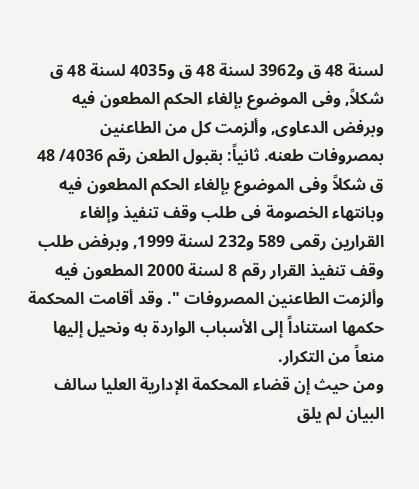لسنة 48 ق و3962 لسنة 48 ق و4035 لسنة 48 ق شكلاً, وفى الموضوع بإلغاء الحكم المطعون فيه وبرفض الدعاوى, وألزمت كل من الطاعنين بمصروفات طعنه. ثانياً: بقبول الطعن رقم 4036/ 48 ق شكلاً وفى الموضوع بإلغاء الحكم المطعون فيه وبانتهاء الخصومة فى طلب وقف تنفيذ وإلغاء القرارين رقمى 589 و232 لسنة 1999, وبرفض طلب وقف تنفيذ القرار رقم 8 لسنة 2000 المطعون فيه وألزمت الطاعنين المصروفات ". وقد أقامت المحكمة حكمها استناداً إلى الأسباب الواردة به ونحيل إليها منعاً من التكرار.
ومن حيث إن قضاء المحكمة الإدارية العليا سالف البيان لم يلق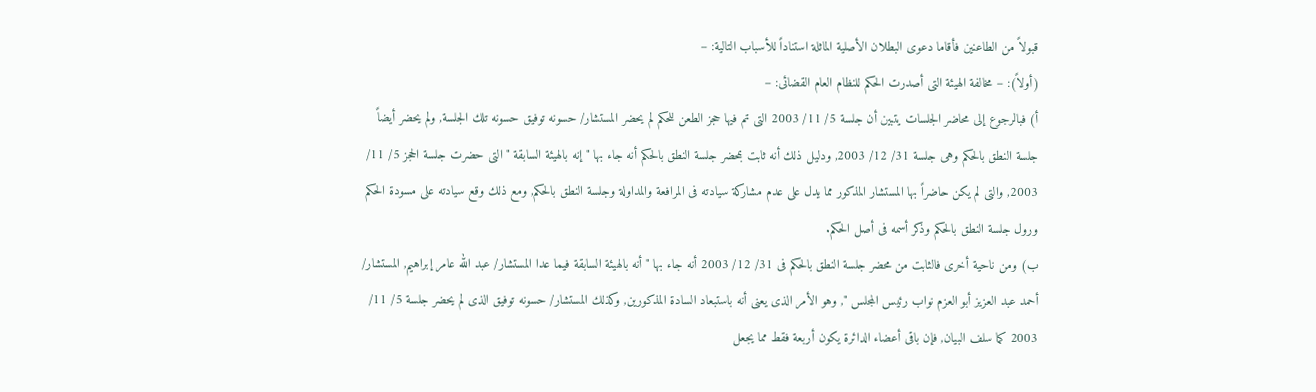قبولاً من الطاعنين فأقاما دعوى البطلان الأصلية الماثلة استناداً للأسباب التالية: –
(أولاً): – مخالفة الهيئة التى أصدرت الحكم للنظام العام القضائى: –
أ‌) فبالرجوع إلى محاضر الجلسات يتبين أن جلسة 5/ 11/ 2003 التى تم فيها حجز الطعن للحكم لم يحضر المستشار/ حسونه توفيق حسونه تلك الجلسة, ولم يحضر أيضاً جلسة النطق بالحكم وهى جلسة 31/ 12/ 2003, ودليل ذلك أنه ثابت بمحضر جلسة النطق بالحكم أنه جاء بها " إنه بالهيئة السابقة " التى حضرت جلسة الحجز 5/ 11/ 2003, والتى لم يكن حاضراً بها المستشار المذكور مما يدل على عدم مشاركة سيادته فى المرافعة والمداولة وجلسة النطق بالحكم, ومع ذلك وقع سيادته على مسودة الحكم ورول جلسة النطق بالحكم وذكر أسمه فى أصل الحكم.
ب‌) ومن ناحية أخرى فالثابت من محضر جلسة النطق بالحكم فى 31/ 12/ 2003 أنه جاء بها " أنه بالهيئة السابقة فيما عدا المستشار/ عبد الله عامر إبراهيم, المستشار/ أحمد عبد العزيز أبو العزم نواب رئيس المجلس ", وهو الأمر الذى يعنى أنه باستبعاد السادة المذكورين, وكذلك المستشار/ حسونه توفيق الذى لم يحضر جلسة 5/ 11/ 2003 كما سلف البيان, فإن باقى أعضاء الدائرة يكون أربعة فقط مما يجعل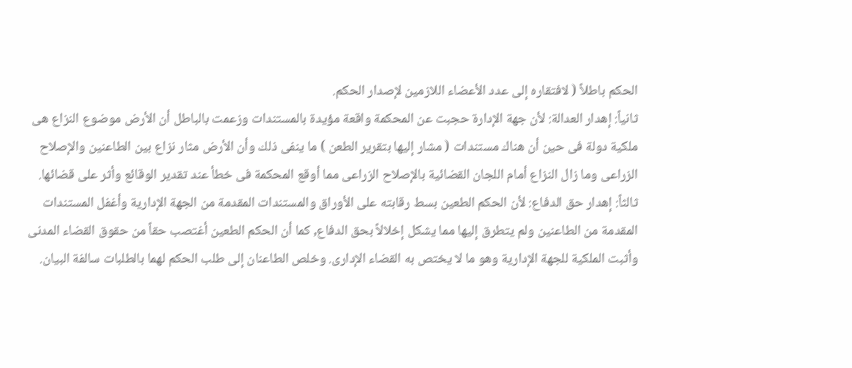الحكم باطلاً ( لافتقاره إلى عدد الأعضاء اللازمين لإصدار الحكم.
ثانياً: إهدار العدالة: لأن جهة الإدارة حجبت عن المحكمة واقعة مؤيدة بالمستندات وزعمت بالباطل أن الأرض موضوع النزاع هى ملكية دولة فى حين أن هناك مستندات ( مشار إليها بتقرير الطعن ) ما ينفى ذلك وأن الأرض مثار نزاع بين الطاعنين والإصلاح الزراعى وما زال النزاع أمام اللجان القضائية بالإصلاح الزراعى مما أوقع المحكمة فى خطأ عند تقدير الوقائع وأثر على قضائها.
ثالثاً: إهدار حق الدفاع: لأن الحكم الطعين بسط رقابته على الأوراق والمستندات المقدمة من الجهة الإدارية وأغفل المستندات المقدمة من الطاعنين ولم يتطرق إليها مما يشكل إخلالاً بحق الدفاع, كما أن الحكم الطعين أغتصب حقاً من حقوق القضاء المدنى وأثبت الملكية للجهة الإدارية وهو ما لا يختص به القضاء الإدارى. وخلص الطاعنان إلى طلب الحكم لهما بالطلبات سالفة البيان.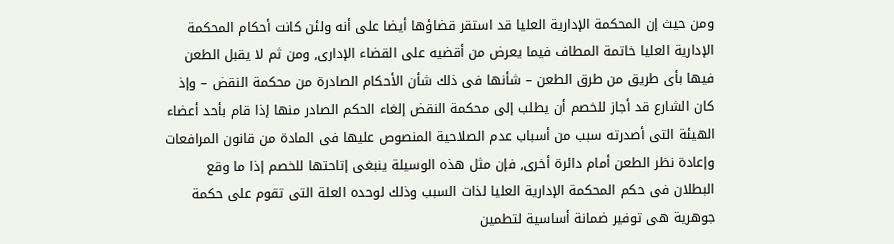ومن حيث إن المحكمة الإدارية العليا قد استقر قضاؤها أيضا على أنه ولئن كانت أحكام المحكمة الإدارية العليا خاتمة المطاف فيما يعرض من أقضيه على القضاء الإدارى, ومن ثم لا يقبل الطعن فيها بأى طريق من طرق الطعن – شأنها فى ذلك شأن الأحكام الصادرة من محكمة النقض – وإذ كان الشارع قد أجاز للخصم أن يطلب إلى محكمة النقض إلغاء الحكم الصادر منها إذا قام بأحد أعضاء الهيئة التى أصدرته سبب من أسباب عدم الصلاحية المنصوص عليها فى المادة من قانون المرافعات وإعادة نظر الطعن أمام دائرة أخرى, فإن مثل هذه الوسيلة ينبغى إتاحتها للخصم إذا ما وقع البطلان فى حكم المحكمة الإدارية العليا لذات السبب وذلك لوحده العلة التى تقوم على حكمة جوهرية هى توفير ضمانة أساسية لتطمين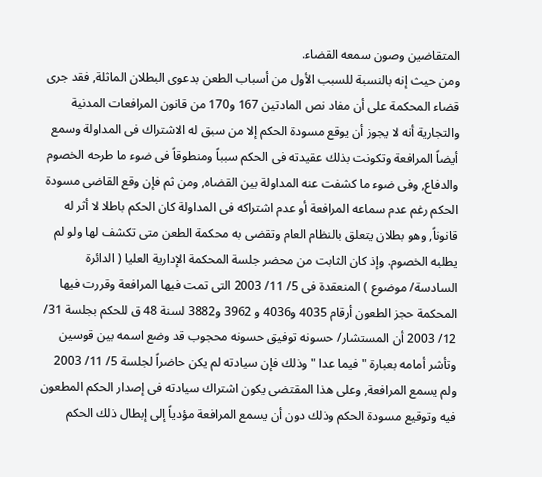المتقاضين وصون سمعه القضاء.
ومن حيث إنه بالنسبة للسبب الأول من أسباب الطعن بدعوى البطلان الماثلة, فقد جرى قضاء المحكمة على أن مفاد نص المادتين 167 و170 من قانون المرافعات المدنية والتجارية أنه لا يجوز أن يوقع مسودة الحكم إلا من سبق له الاشتراك فى المداولة وسمع أيضاً المرافعة وتكونت بذلك عقيدته فى الحكم سبباً ومنطوقاً فى ضوء ما طرحه الخصوم والدفاع, وفى ضوء ما كشفت عنه المداولة بين القضاه, ومن ثم فإن وقع القاضى مسودة الحكم رغم عدم سماعه المرافعة أو عدم اشتراكه فى المداولة كان الحكم باطلا لا أثر له قانوناً, وهو بطلان يتعلق بالنظام العام وتقضى به محكمة الطعن متى تكشف لها ولو لم يطلبه الخصوم. وإذ كان الثابت من محضر جلسة المحكمة الإدارية العليا ( الدائرة السادسة/ موضوع ) المنعقدة فى 5/ 11/ 2003 التى تمت فيها المرافعة وقررت فيها المحكمة حجز الطعون أرقام 4035 و4036 و 3962 و3882 لسنة 48 ق للحكم بجلسة 31/ 12/ 2003 أن المستشار/ حسونه توفيق حسونه محجوب قد وضع اسمه بين قوسين وتأشر أمامه بعبارة " فيما عدا " وذلك فإن سيادته لم يكن حاضراً لجلسة 5/ 11/ 2003 ولم يسمع المرافعة, وعلى هذا المقتضى يكون اشتراك سيادته فى إصدار الحكم المطعون فيه وتوقيع مسودة الحكم وذلك دون أن يسمع المرافعة مؤدياً إلى إبطال ذلك الحكم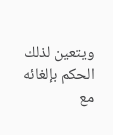ويتعين لذلك الحكم بإلغائه مع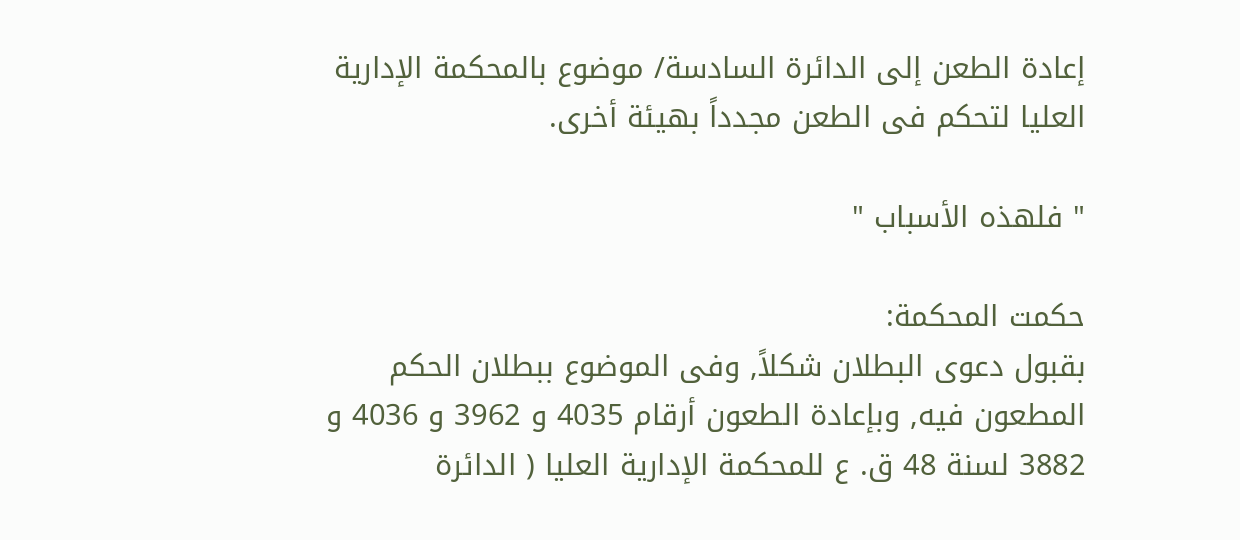إعادة الطعن إلى الدائرة السادسة/ موضوع بالمحكمة الإدارية العليا لتحكم فى الطعن مجدداً بهيئة أخرى.

" فلهذه الأسباب "

حكمت المحكمة:
بقبول دعوى البطلان شكلاً, وفى الموضوع ببطلان الحكم المطعون فيه, وبإعادة الطعون أرقام 4035 و 3962 و 4036 و 3882 لسنة 48 ق. ع للمحكمة الإدارية العليا ( الدائرة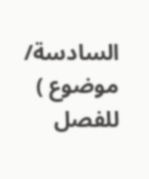السادسة/ موضوع ) للفصل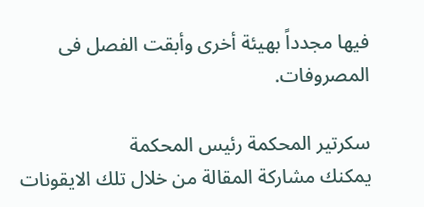فيها مجدداً بهيئة أخرى وأبقت الفصل فى المصروفات.

سكرتير المحكمة رئيس المحكمة
يمكنك مشاركة المقالة من خلال تلك الايقونات